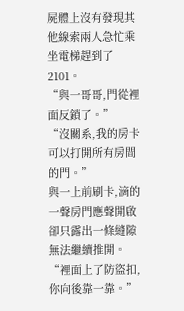屍體上沒有發現其他線索兩人急忙乘坐電梯趕到了2101。
“與一哥哥,門從裡面反鎖了。”
“沒關系,我的房卡可以打開所有房間的門。”
與一上前刷卡,滴的一聲房門應聲開啟卻只露出一條縫隙無法繼續推開。
“裡面上了防盜扣,你向後靠一靠。”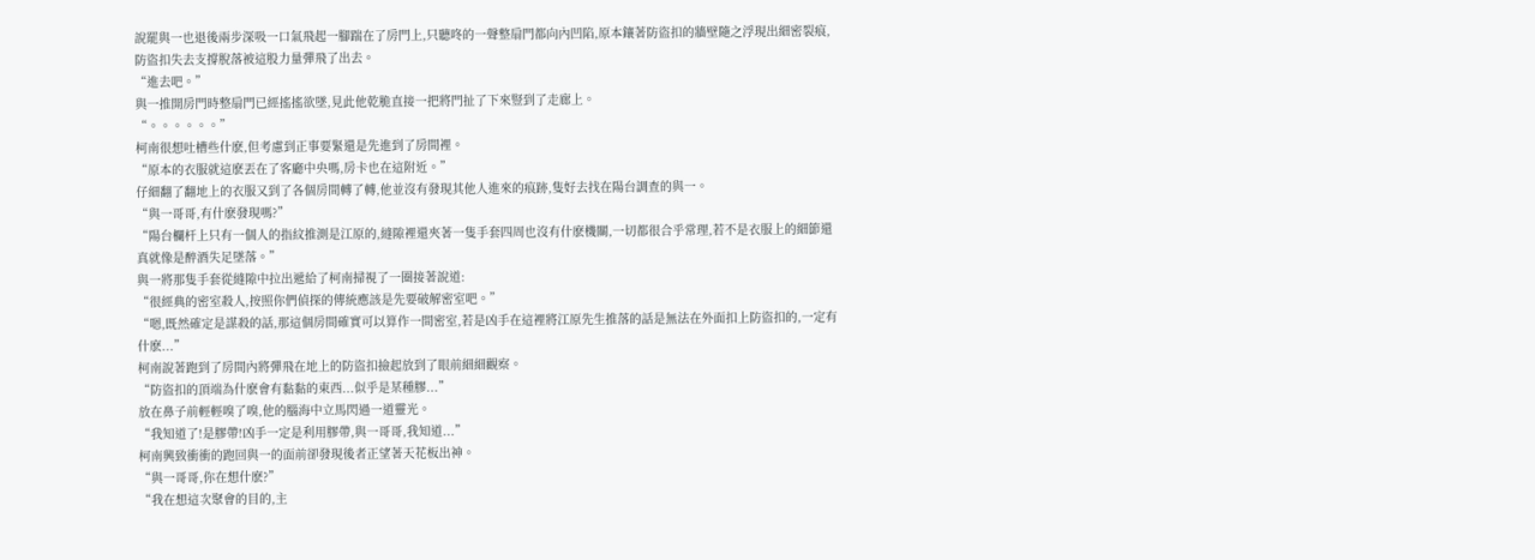說罷與一也退後兩步深吸一口氣飛起一腳踹在了房門上,只聽咚的一聲整扇門都向內凹陷,原本鑲著防盜扣的牆壁隨之浮現出細密裂痕,防盜扣失去支撐脫落被這股力量彈飛了出去。
“進去吧。”
與一推開房門時整扇門已經搖搖欲墜,見此他乾脆直接一把將門扯了下來豎到了走廊上。
“。。。。。。”
柯南很想吐槽些什麽,但考慮到正事要緊還是先進到了房間裡。
“原本的衣服就這麽丟在了客廳中央嗎,房卡也在這附近。”
仔細翻了翻地上的衣服又到了各個房間轉了轉,他並沒有發現其他人進來的痕跡,隻好去找在陽台調查的與一。
“與一哥哥,有什麽發現嗎?”
“陽台欄杆上只有一個人的指紋推測是江原的,縫隙裡還夾著一隻手套四周也沒有什麽機關,一切都很合乎常理,若不是衣服上的細節還真就像是醉酒失足墜落。”
與一將那隻手套從縫隙中拉出遞給了柯南掃視了一圈接著說道:
“很經典的密室殺人,按照你們偵探的傳統應該是先要破解密室吧。”
“嗯,既然確定是謀殺的話,那這個房間確實可以算作一間密室,若是凶手在這裡將江原先生推落的話是無法在外面扣上防盜扣的,一定有什麽...”
柯南說著跑到了房間內將彈飛在地上的防盜扣撿起放到了眼前細細觀察。
“防盜扣的頂端為什麽會有黏黏的東西...似乎是某種膠...”
放在鼻子前輕輕嗅了嗅,他的腦海中立馬閃過一道靈光。
“我知道了!是膠帶!凶手一定是利用膠帶,與一哥哥,我知道...”
柯南興致衝衝的跑回與一的面前卻發現後者正望著天花板出神。
“與一哥哥,你在想什麽?”
“我在想這次聚會的目的,主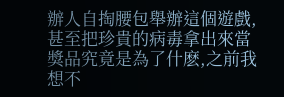辦人自掏腰包舉辦這個遊戲,甚至把珍貴的病毒拿出來當獎品究竟是為了什麽,之前我想不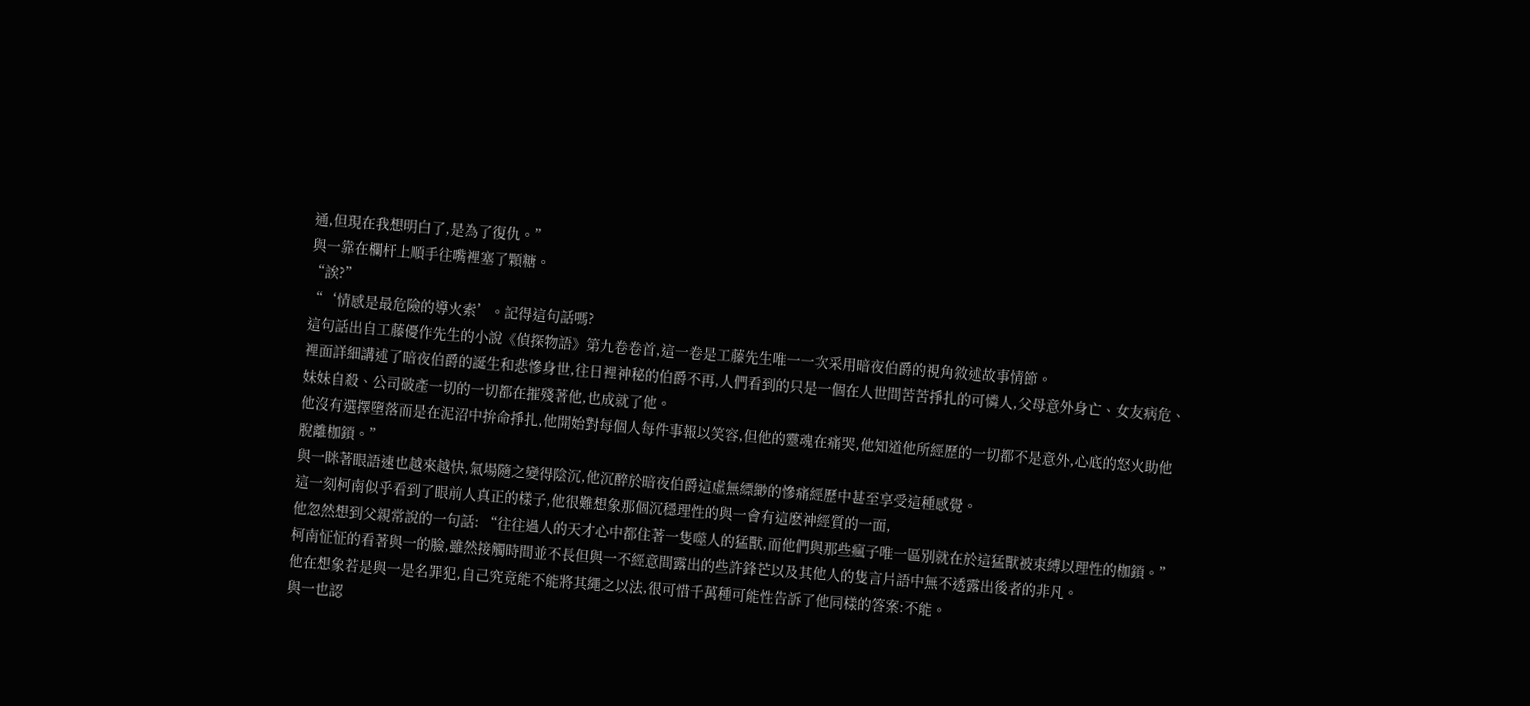通,但現在我想明白了,是為了復仇。”
與一靠在欄杆上順手往嘴裡塞了顆糖。
“誒?”
“‘情感是最危險的導火索’。記得這句話嗎?
這句話出自工藤優作先生的小說《偵探物語》第九卷卷首,這一卷是工藤先生唯一一次采用暗夜伯爵的視角敘述故事情節。
裡面詳細講述了暗夜伯爵的誕生和悲慘身世,往日裡神秘的伯爵不再,人們看到的只是一個在人世間苦苦掙扎的可憐人,父母意外身亡、女友病危、妹妹自殺、公司破產一切的一切都在摧殘著他,也成就了他。
他沒有選擇墮落而是在泥沼中拚命掙扎,他開始對每個人每件事報以笑容,但他的靈魂在痛哭,他知道他所經歷的一切都不是意外,心底的怒火助他脫離枷鎖。”
與一眯著眼語速也越來越快,氣場隨之變得陰沉,他沉醉於暗夜伯爵這虛無縹緲的慘痛經歷中甚至享受這種感覺。
這一刻柯南似乎看到了眼前人真正的樣子,他很難想象那個沉穩理性的與一會有這麽神經質的一面,
他忽然想到父親常說的一句話: “往往過人的天才心中都住著一隻噬人的猛獸,而他們與那些瘋子唯一區別就在於這猛獸被束縛以理性的枷鎖。”
柯南怔怔的看著與一的臉,雖然接觸時間並不長但與一不經意間露出的些許鋒芒以及其他人的隻言片語中無不透露出後者的非凡。
他在想象若是與一是名罪犯,自己究竟能不能將其繩之以法,很可惜千萬種可能性告訴了他同樣的答案:不能。
與一也認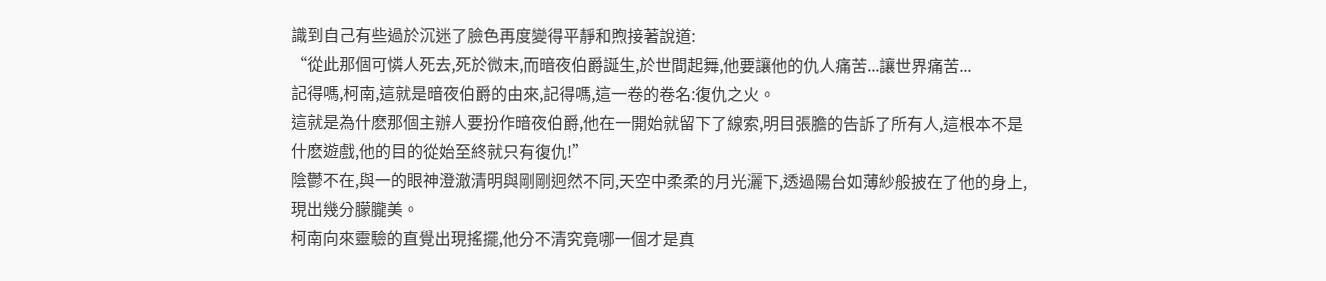識到自己有些過於沉迷了臉色再度變得平靜和煦接著說道:
“從此那個可憐人死去,死於微末,而暗夜伯爵誕生,於世間起舞,他要讓他的仇人痛苦...讓世界痛苦...
記得嗎,柯南,這就是暗夜伯爵的由來,記得嗎,這一卷的卷名:復仇之火。
這就是為什麽那個主辦人要扮作暗夜伯爵,他在一開始就留下了線索,明目張膽的告訴了所有人,這根本不是什麽遊戲,他的目的從始至終就只有復仇!”
陰鬱不在,與一的眼神澄澈清明與剛剛迥然不同,天空中柔柔的月光灑下,透過陽台如薄紗般披在了他的身上,現出幾分朦朧美。
柯南向來靈驗的直覺出現搖擺,他分不清究竟哪一個才是真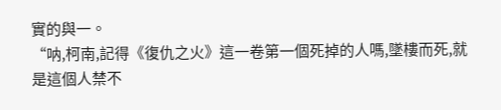實的與一。
“呐,柯南,記得《復仇之火》這一卷第一個死掉的人嗎,墜樓而死,就是這個人禁不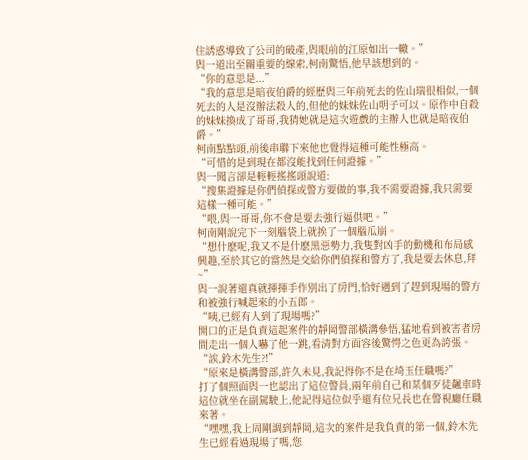住誘惑導致了公司的破產,與眼前的江原如出一轍。”
與一道出至關重要的線索,柯南驚悟,他早該想到的。
“你的意思是...”
“我的意思是暗夜伯爵的經歷與三年前死去的佐山瑞很相似,一個死去的人是沒辦法殺人的,但他的妹妹佐山明子可以。原作中自殺的妹妹換成了哥哥,我猜她就是這次遊戲的主辦人也就是暗夜伯爵。”
柯南點點頭,前後串聯下來他也覺得這種可能性極高。
“可惜的是到現在都沒能找到任何證據。”
與一聞言卻是輕輕搖搖頭說道:
“搜集證據是你們偵探或警方要做的事,我不需要證據,我只需要這樣一種可能。”
“喂,與一哥哥,你不會是要去強行逼供吧。”
柯南剛說完下一刻腦袋上就挨了一個腦瓜崩。
“想什麽呢,我又不是什麽黑惡勢力,我隻對凶手的動機和布局感興趣,至於其它的當然是交給你們偵探和警方了,我是要去休息,拜~”
與一說著還真就揮揮手作別出了房門,恰好遇到了趕到現場的警方和被強行喊起來的小五郎。
“咦,已經有人到了現場嗎?”
開口的正是負責這起案件的靜岡警部橫溝參悟,猛地看到被害者房間走出一個人嚇了他一跳,看清對方面容後驚愕之色更為誇張。
“誒,鈴木先生?!”
“原來是橫溝警部,許久未見,我記得你不是在埼玉任職嗎?”
打了個照面與一也認出了這位警員,兩年前自己和某個歹徒飆車時這位就坐在副駕駛上,他記得這位似乎還有位兄長也在警視廳任職來著。
“嘿嘿,我上周剛調到靜岡,這次的案件是我負責的第一個,鈴木先生已經看過現場了嗎,您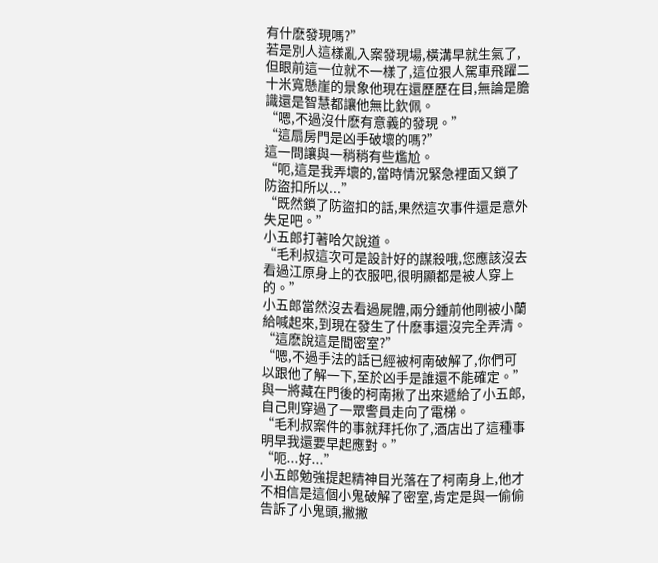有什麽發現嗎?”
若是別人這樣亂入案發現場,橫溝早就生氣了,但眼前這一位就不一樣了,這位狠人駕車飛躍二十米寬懸崖的景象他現在還歷歷在目,無論是膽識還是智慧都讓他無比欽佩。
“嗯,不過沒什麽有意義的發現。”
“這扇房門是凶手破壞的嗎?”
這一問讓與一稍稍有些尷尬。
“呃,這是我弄壞的,當時情況緊急裡面又鎖了防盜扣所以...”
“既然鎖了防盜扣的話,果然這次事件還是意外失足吧。”
小五郎打著哈欠說道。
“毛利叔這次可是設計好的謀殺哦,您應該沒去看過江原身上的衣服吧,很明顯都是被人穿上的。”
小五郎當然沒去看過屍體,兩分鍾前他剛被小蘭給喊起來,到現在發生了什麽事還沒完全弄清。
“這麽說這是間密室?”
“嗯,不過手法的話已經被柯南破解了,你們可以跟他了解一下,至於凶手是誰還不能確定。”
與一將藏在門後的柯南揪了出來遞給了小五郎, 自己則穿過了一眾警員走向了電梯。
“毛利叔案件的事就拜托你了,酒店出了這種事明早我還要早起應對。”
“呃...好...”
小五郎勉強提起精神目光落在了柯南身上,他才不相信是這個小鬼破解了密室,肯定是與一偷偷告訴了小鬼頭,撇撇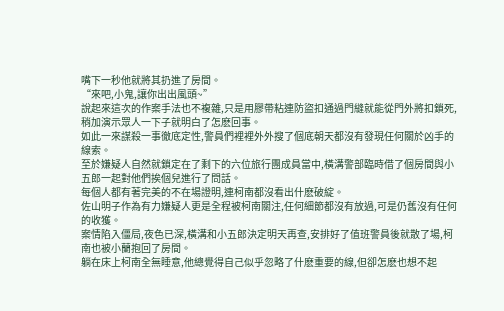嘴下一秒他就將其扔進了房間。
“來吧,小鬼,讓你出出風頭~”
說起來這次的作案手法也不複雜,只是用膠帶粘連防盜扣通過門縫就能從門外將扣鎖死,稍加演示眾人一下子就明白了怎麽回事。
如此一來謀殺一事徹底定性,警員們裡裡外外搜了個底朝天都沒有發現任何關於凶手的線索。
至於嫌疑人自然就鎖定在了剩下的六位旅行團成員當中,橫溝警部臨時借了個房間與小五郎一起對他們挨個兒進行了問話。
每個人都有著完美的不在場證明,連柯南都沒看出什麽破綻。
佐山明子作為有力嫌疑人更是全程被柯南關注,任何細節都沒有放過,可是仍舊沒有任何的收獲。
案情陷入僵局,夜色已深,橫溝和小五郎決定明天再查,安排好了值班警員後就散了場,柯南也被小蘭抱回了房間。
躺在床上柯南全無睡意,他總覺得自己似乎忽略了什麽重要的線,但卻怎麽也想不起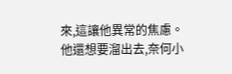來,這讓他異常的焦慮。
他還想要溜出去,奈何小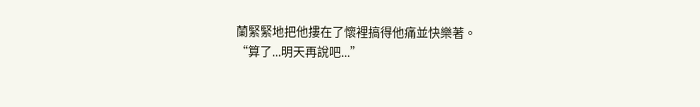蘭緊緊地把他摟在了懷裡搞得他痛並快樂著。
“算了...明天再說吧...”